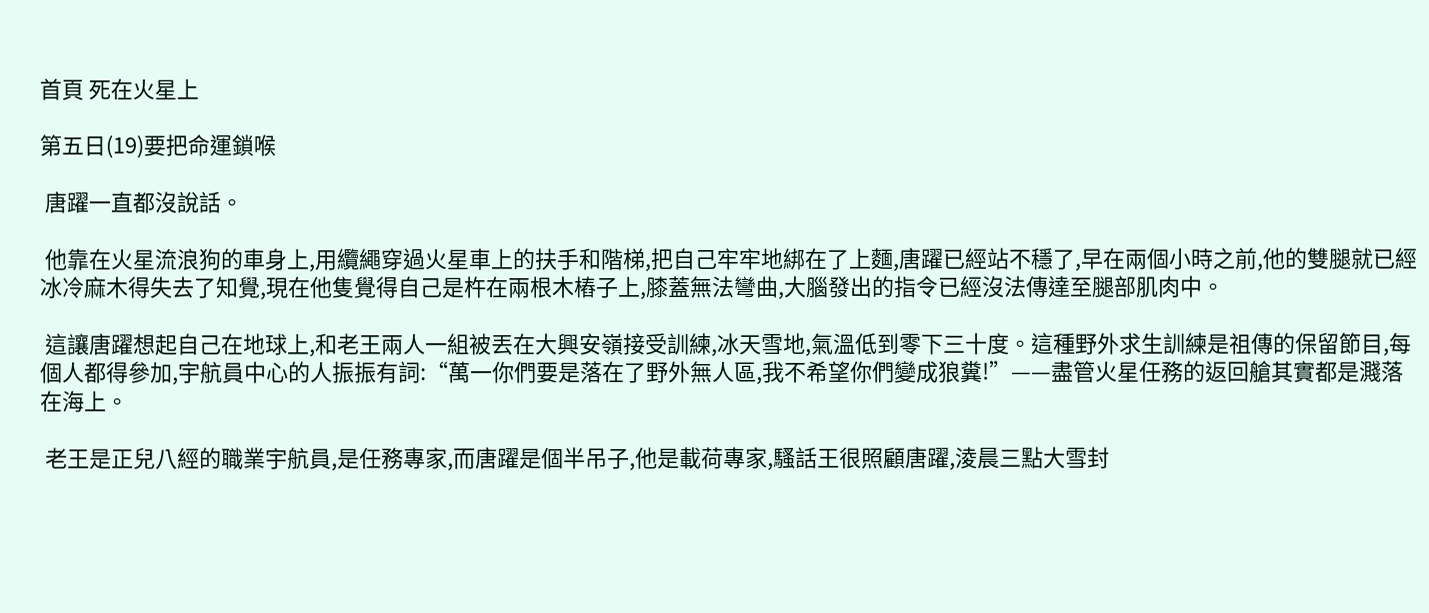首頁 死在火星上

第五日(19)要把命運鎖喉

 唐躍一直都沒說話。

 他靠在火星流浪狗的車身上,用纜繩穿過火星車上的扶手和階梯,把自己牢牢地綁在了上麵,唐躍已經站不穩了,早在兩個小時之前,他的雙腿就已經冰冷麻木得失去了知覺,現在他隻覺得自己是杵在兩根木樁子上,膝蓋無法彎曲,大腦發出的指令已經沒法傳達至腿部肌肉中。

 這讓唐躍想起自己在地球上,和老王兩人一組被丟在大興安嶺接受訓練,冰天雪地,氣溫低到零下三十度。這種野外求生訓練是祖傳的保留節目,每個人都得參加,宇航員中心的人振振有詞:“萬一你們要是落在了野外無人區,我不希望你們變成狼糞!”——盡管火星任務的返回艙其實都是濺落在海上。

 老王是正兒八經的職業宇航員,是任務專家,而唐躍是個半吊子,他是載荷專家,騷話王很照顧唐躍,淩晨三點大雪封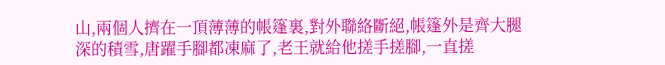山,兩個人擠在一頂薄薄的帳篷裏,對外聯絡斷絕,帳篷外是齊大腿深的積雪,唐躍手腳都凍麻了,老王就給他搓手搓腳,一直搓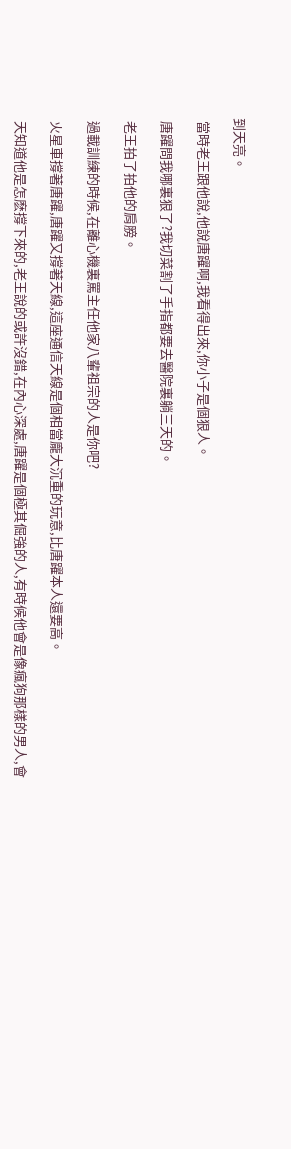到天亮。

 當時老王跟他說,他說唐躍啊,我看得出來,你小子是個狠人。

 唐躍問我哪裏狠了?我切菜割了手指都要去醫院裏躺三天的。

 老王拍了拍他的肩膀。

 過載訓練的時候,在離心機裏罵主任他家八輩祖宗的人是你吧?

 火星車撐著唐躍,唐躍又撐著天線,這座通信天線是個相當龐大沉重的玩意,比唐躍本人還要高。

 天知道他是怎麽撐下來的,老王說的或許沒錯,在內心深處,唐躍是個極其倔強的人,有時候他會是像瘋狗那樣的男人,會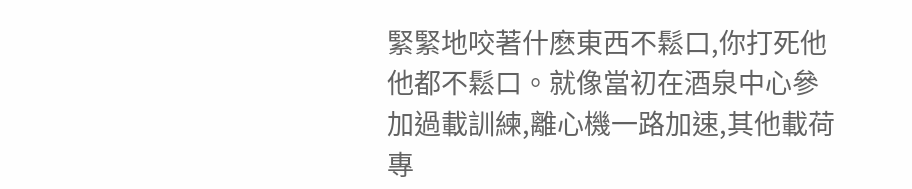緊緊地咬著什麽東西不鬆口,你打死他他都不鬆口。就像當初在酒泉中心參加過載訓練,離心機一路加速,其他載荷專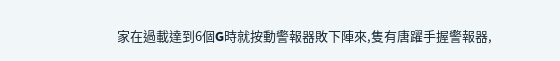家在過載達到6個G時就按動警報器敗下陣來,隻有唐躍手握警報器,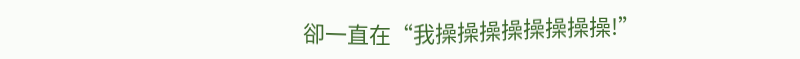卻一直在“我操操操操操操操操!”